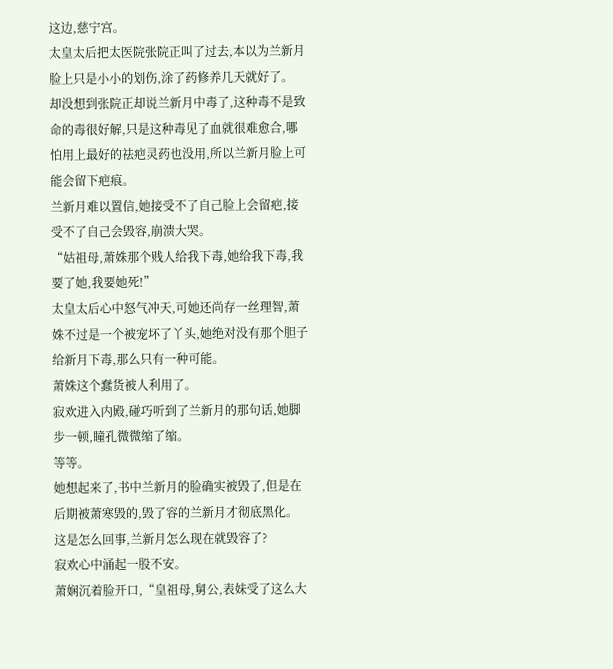这边,慈宁宫。
太皇太后把太医院张院正叫了过去,本以为兰新月脸上只是小小的划伤,涂了药修养几天就好了。
却没想到张院正却说兰新月中毒了,这种毒不是致命的毒很好解,只是这种毒见了血就很难愈合,哪怕用上最好的祛疤灵药也没用,所以兰新月脸上可能会留下疤痕。
兰新月难以置信,她接受不了自己脸上会留疤,接受不了自己会毁容,崩溃大哭。
“姑祖母,萧姝那个贱人给我下毒,她给我下毒,我要了她,我要她死!”
太皇太后心中怒气冲天,可她还尚存一丝理智,萧姝不过是一个被宠坏了丫头,她绝对没有那个胆子给新月下毒,那么只有一种可能。
萧姝这个蠢货被人利用了。
寂欢进入内殿,碰巧听到了兰新月的那句话,她脚步一顿,瞳孔微微缩了缩。
等等。
她想起来了,书中兰新月的脸确实被毁了,但是在后期被萧寒毁的,毁了容的兰新月才彻底黑化。
这是怎么回事,兰新月怎么现在就毁容了?
寂欢心中涌起一股不安。
萧娴沉着脸开口,“皇祖母,舅公,表妹受了这么大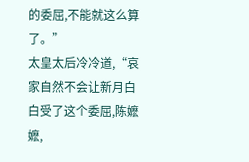的委屈,不能就这么算了。”
太皇太后冷冷道,“哀家自然不会让新月白白受了这个委屈,陈嬷嬷,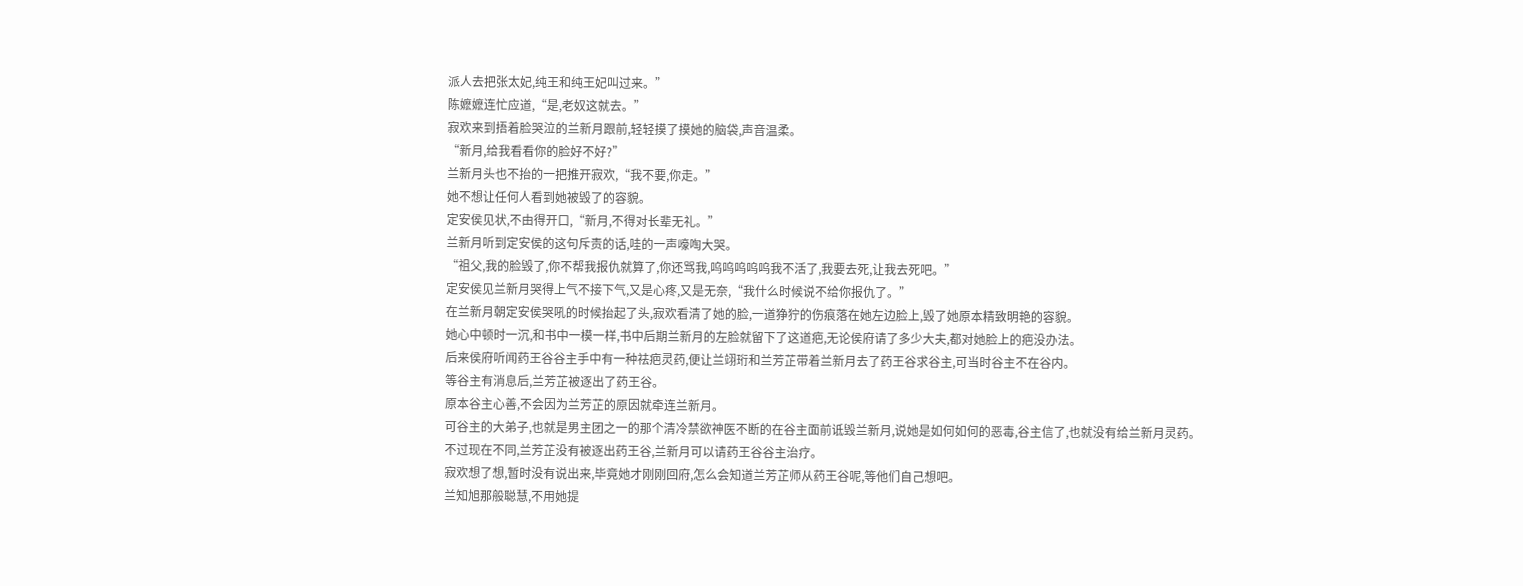派人去把张太妃,纯王和纯王妃叫过来。”
陈嬷嬷连忙应道,“是,老奴这就去。”
寂欢来到捂着脸哭泣的兰新月跟前,轻轻摸了摸她的脑袋,声音温柔。
“新月,给我看看你的脸好不好?”
兰新月头也不抬的一把推开寂欢,“我不要,你走。”
她不想让任何人看到她被毁了的容貌。
定安侯见状,不由得开口,“新月,不得对长辈无礼。”
兰新月听到定安侯的这句斥责的话,哇的一声嚎啕大哭。
“祖父,我的脸毁了,你不帮我报仇就算了,你还骂我,呜呜呜呜呜我不活了,我要去死,让我去死吧。”
定安侯见兰新月哭得上气不接下气,又是心疼,又是无奈,“我什么时候说不给你报仇了。”
在兰新月朝定安侯哭吼的时候抬起了头,寂欢看清了她的脸,一道狰狞的伤痕落在她左边脸上,毁了她原本精致明艳的容貌。
她心中顿时一沉,和书中一模一样,书中后期兰新月的左脸就留下了这道疤,无论侯府请了多少大夫,都对她脸上的疤没办法。
后来侯府听闻药王谷谷主手中有一种祛疤灵药,便让兰翊珩和兰芳芷带着兰新月去了药王谷求谷主,可当时谷主不在谷内。
等谷主有消息后,兰芳芷被逐出了药王谷。
原本谷主心善,不会因为兰芳芷的原因就牵连兰新月。
可谷主的大弟子,也就是男主团之一的那个清冷禁欲神医不断的在谷主面前诋毁兰新月,说她是如何如何的恶毒,谷主信了,也就没有给兰新月灵药。
不过现在不同,兰芳芷没有被逐出药王谷,兰新月可以请药王谷谷主治疗。
寂欢想了想,暂时没有说出来,毕竟她才刚刚回府,怎么会知道兰芳芷师从药王谷呢,等他们自己想吧。
兰知旭那般聪慧,不用她提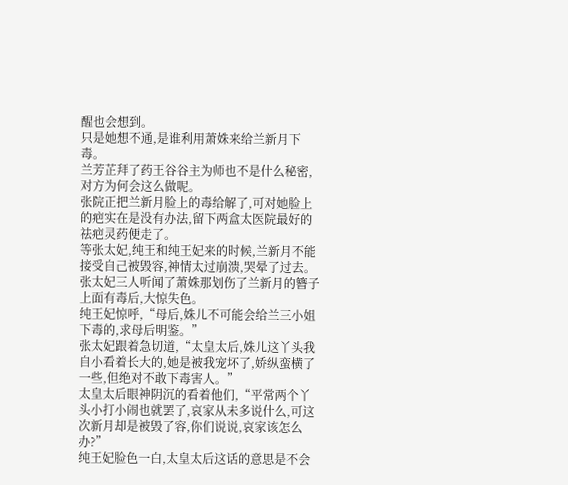醒也会想到。
只是她想不通,是谁利用萧姝来给兰新月下毒。
兰芳芷拜了药王谷谷主为师也不是什么秘密,对方为何会这么做呢。
张院正把兰新月脸上的毒给解了,可对她脸上的疤实在是没有办法,留下两盒太医院最好的祛疤灵药便走了。
等张太妃,纯王和纯王妃来的时候,兰新月不能接受自己被毁容,神情太过崩溃,哭晕了过去。
张太妃三人听闻了萧姝那划伤了兰新月的簪子上面有毒后,大惊失色。
纯王妃惊呼,“母后,姝儿不可能会给兰三小姐下毒的,求母后明鉴。”
张太妃跟着急切道,“太皇太后,姝儿这丫头我自小看着长大的,她是被我宠坏了,娇纵蛮横了一些,但绝对不敢下毒害人。”
太皇太后眼神阴沉的看着他们,“平常两个丫头小打小闹也就罢了,哀家从未多说什么,可这次新月却是被毁了容,你们说说,哀家该怎么办?”
纯王妃脸色一白,太皇太后这话的意思是不会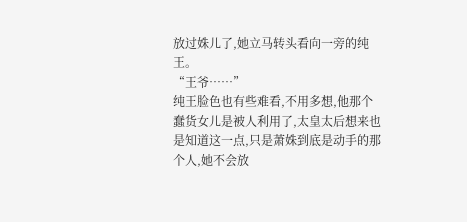放过姝儿了,她立马转头看向一旁的纯王。
“王爷……”
纯王脸色也有些难看,不用多想,他那个蠢货女儿是被人利用了,太皇太后想来也是知道这一点,只是萧姝到底是动手的那个人,她不会放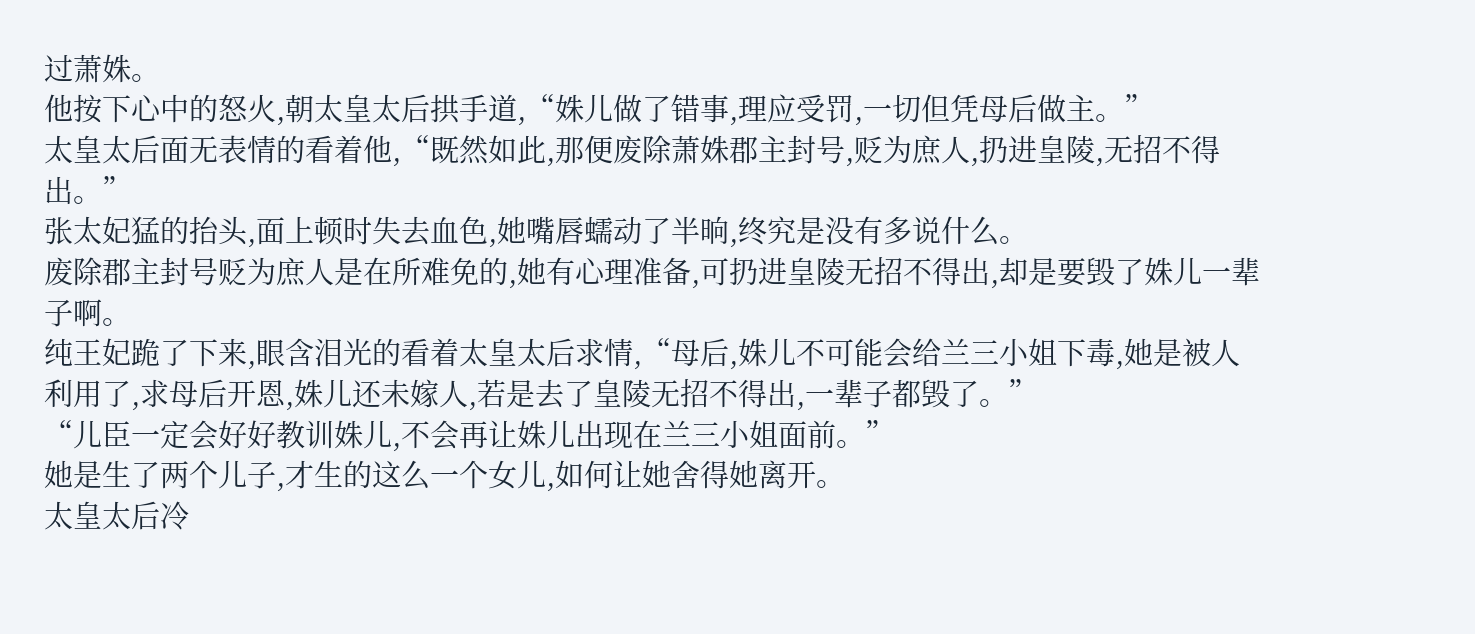过萧姝。
他按下心中的怒火,朝太皇太后拱手道,“姝儿做了错事,理应受罚,一切但凭母后做主。”
太皇太后面无表情的看着他,“既然如此,那便废除萧姝郡主封号,贬为庶人,扔进皇陵,无招不得出。”
张太妃猛的抬头,面上顿时失去血色,她嘴唇蠕动了半晌,终究是没有多说什么。
废除郡主封号贬为庶人是在所难免的,她有心理准备,可扔进皇陵无招不得出,却是要毁了姝儿一辈子啊。
纯王妃跪了下来,眼含泪光的看着太皇太后求情,“母后,姝儿不可能会给兰三小姐下毒,她是被人利用了,求母后开恩,姝儿还未嫁人,若是去了皇陵无招不得出,一辈子都毁了。”
“儿臣一定会好好教训姝儿,不会再让姝儿出现在兰三小姐面前。”
她是生了两个儿子,才生的这么一个女儿,如何让她舍得她离开。
太皇太后冷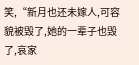笑,“新月也还未嫁人,可容貌被毁了,她的一辈子也毁了,哀家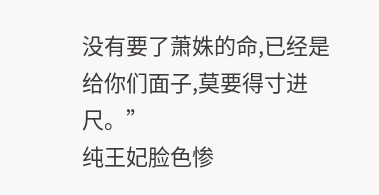没有要了萧姝的命,已经是给你们面子,莫要得寸进尺。”
纯王妃脸色惨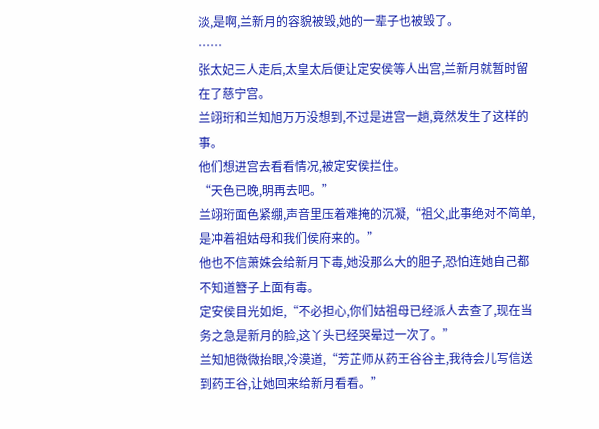淡,是啊,兰新月的容貌被毁,她的一辈子也被毁了。
……
张太妃三人走后,太皇太后便让定安侯等人出宫,兰新月就暂时留在了慈宁宫。
兰翊珩和兰知旭万万没想到,不过是进宫一趟,竟然发生了这样的事。
他们想进宫去看看情况,被定安侯拦住。
“天色已晚,明再去吧。”
兰翊珩面色紧绷,声音里压着难掩的沉凝,“祖父,此事绝对不简单,是冲着祖姑母和我们侯府来的。”
他也不信萧姝会给新月下毒,她没那么大的胆子,恐怕连她自己都不知道簪子上面有毒。
定安侯目光如炬,“不必担心,你们姑祖母已经派人去查了,现在当务之急是新月的脸,这丫头已经哭晕过一次了。”
兰知旭微微抬眼,冷漠道,“芳芷师从药王谷谷主,我待会儿写信送到药王谷,让她回来给新月看看。”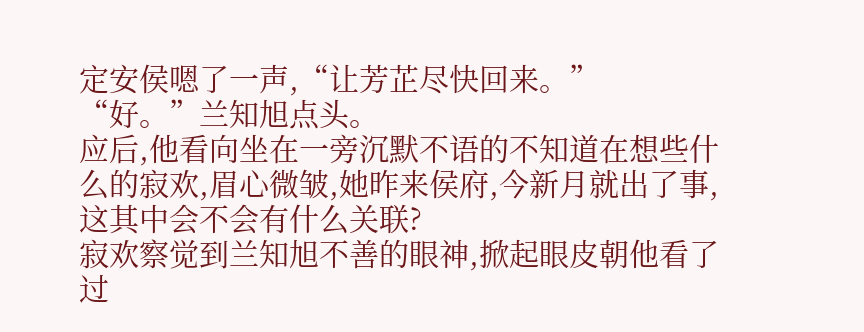定安侯嗯了一声,“让芳芷尽快回来。”
“好。”兰知旭点头。
应后,他看向坐在一旁沉默不语的不知道在想些什么的寂欢,眉心微皱,她昨来侯府,今新月就出了事,这其中会不会有什么关联?
寂欢察觉到兰知旭不善的眼神,掀起眼皮朝他看了过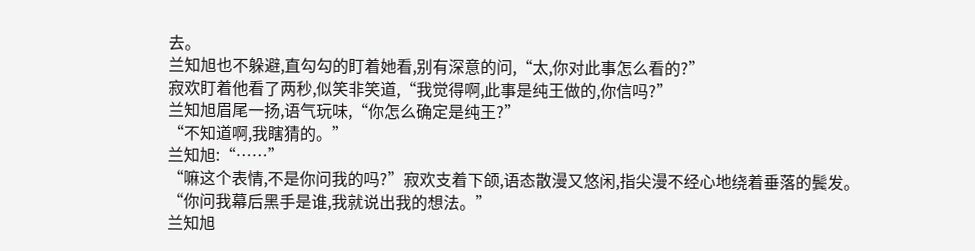去。
兰知旭也不躲避,直勾勾的盯着她看,别有深意的问,“太,你对此事怎么看的?”
寂欢盯着他看了两秒,似笑非笑道,“我觉得啊,此事是纯王做的,你信吗?”
兰知旭眉尾一扬,语气玩味,“你怎么确定是纯王?”
“不知道啊,我瞎猜的。”
兰知旭:“……”
“嘛这个表情,不是你问我的吗?”寂欢支着下颌,语态散漫又悠闲,指尖漫不经心地绕着垂落的鬓发。
“你问我幕后黑手是谁,我就说出我的想法。”
兰知旭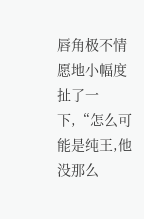唇角极不情愿地小幅度扯了一下,“怎么可能是纯王,他没那么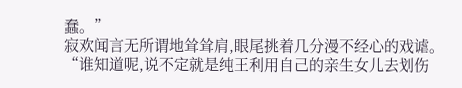蠢。”
寂欢闻言无所谓地耸耸肩,眼尾挑着几分漫不经心的戏谑。
“谁知道呢,说不定就是纯王利用自己的亲生女儿去划伤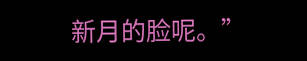新月的脸呢。”